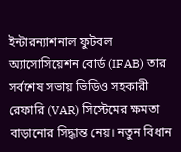ইন্টারন্যাশনাল ফুটবল অ্যাসোসিয়েশন বোর্ড (IFAB) তার সর্বশেষ সভায় ভিডিও সহকারী রেফারি (VAR) সিস্টেমের ক্ষমতা বাড়ানোর সিদ্ধান্ত নেয়। নতুন বিধান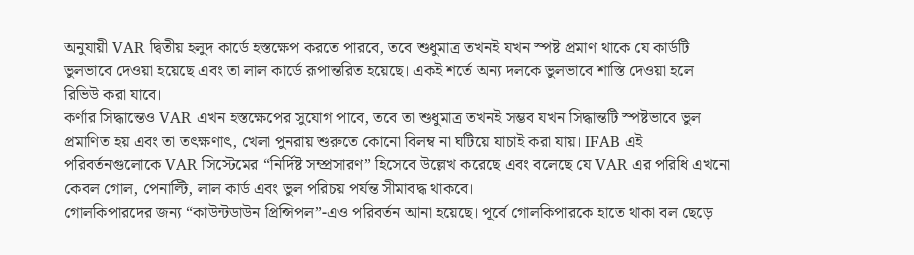অনুযায়ী VAR দ্বিতীয় হলুদ কার্ডে হস্তক্ষেপ করতে পারবে, তবে শুধুমাত্র তখনই যখন স্পষ্ট প্রমাণ থাকে যে কার্ডটি ভুলভাবে দেওয়া হয়েছে এবং তা লাল কার্ডে রূপান্তরিত হয়েছে। একই শর্তে অন্য দলকে ভুলভাবে শাস্তি দেওয়া হলে রিভিউ করা যাবে।
কর্ণার সিদ্ধান্তেও VAR এখন হস্তক্ষেপের সুযোগ পাবে, তবে তা শুধুমাত্র তখনই সম্ভব যখন সিদ্ধান্তটি স্পষ্টভাবে ভুল প্রমাণিত হয় এবং তা তৎক্ষণাৎ, খেলা পুনরায় শুরুতে কোনো বিলম্ব না ঘটিয়ে যাচাই করা যায়। IFAB এই পরিবর্তনগুলোকে VAR সিস্টেমের “নির্দিষ্ট সম্প্রসারণ” হিসেবে উল্লেখ করেছে এবং বলেছে যে VAR এর পরিধি এখনো কেবল গোল, পেনাল্টি, লাল কার্ড এবং ভুল পরিচয় পর্যন্ত সীমাবদ্ধ থাকবে।
গোলকিপারদের জন্য “কাউন্টডাউন প্রিন্সিপল”-এও পরিবর্তন আনা হয়েছে। পূর্বে গোলকিপারকে হাতে থাকা বল ছেড়ে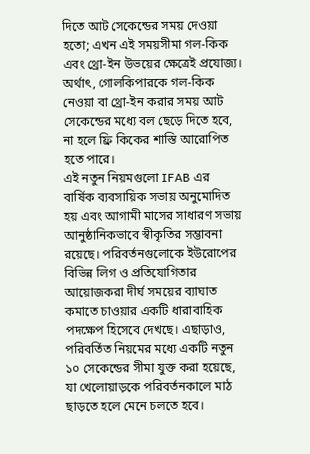দিতে আট সেকেন্ডের সময় দেওয়া হতো; এখন এই সময়সীমা গল‑কিক এবং থ্রো‑ইন উভয়ের ক্ষেত্রেই প্রযোজ্য। অর্থাৎ, গোলকিপারকে গল‑কিক নেওয়া বা থ্রো‑ইন করার সময় আট সেকেন্ডের মধ্যে বল ছেড়ে দিতে হবে, না হলে ফ্রি কিকের শাস্তি আরোপিত হতে পারে।
এই নতুন নিয়মগুলো IFAB এর বার্ষিক ব্যবসায়িক সভায় অনুমোদিত হয় এবং আগামী মাসের সাধারণ সভায় আনুষ্ঠানিকভাবে স্বীকৃতির সম্ভাবনা রয়েছে। পরিবর্তনগুলোকে ইউরোপের বিভিন্ন লিগ ও প্রতিযোগিতার আয়োজকরা দীর্ঘ সময়ের ব্যাঘাত কমাতে চাওয়ার একটি ধারাবাহিক পদক্ষেপ হিসেবে দেখছে। এছাড়াও, পরিবর্তিত নিয়মের মধ্যে একটি নতুন ১০ সেকেন্ডের সীমা যুক্ত করা হয়েছে, যা খেলোয়াড়কে পরিবর্তনকালে মাঠ ছাড়তে হলে মেনে চলতে হবে।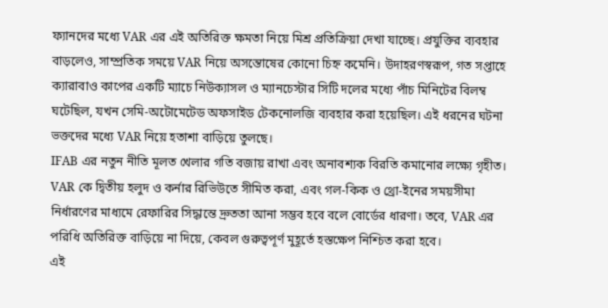ফ্যানদের মধ্যে VAR এর এই অতিরিক্ত ক্ষমতা নিয়ে মিশ্র প্রতিক্রিয়া দেখা যাচ্ছে। প্রযুক্তির ব্যবহার বাড়লেও, সাম্প্রতিক সময়ে VAR নিয়ে অসন্তোষের কোনো চিহ্ন কমেনি। উদাহরণস্বরূপ, গত সপ্তাহে ক্যারাবাও কাপের একটি ম্যাচে নিউক্যাসল ও ম্যানচেস্টার সিটি দলের মধ্যে পাঁচ মিনিটের বিলম্ব ঘটেছিল, যখন সেমি‑অটোমেটেড অফসাইড টেকনোলজি ব্যবহার করা হয়েছিল। এই ধরনের ঘটনা ভক্তদের মধ্যে VAR নিয়ে হতাশা বাড়িয়ে তুলছে।
IFAB এর নতুন নীতি মূলত খেলার গতি বজায় রাখা এবং অনাবশ্যক বিরতি কমানোর লক্ষ্যে গৃহীত। VAR কে দ্বিতীয় হলুদ ও কর্নার রিভিউতে সীমিত করা, এবং গল‑কিক ও থ্রো‑ইনের সময়সীমা নির্ধারণের মাধ্যমে রেফারির সিদ্ধান্তে দ্রুততা আনা সম্ভব হবে বলে বোর্ডের ধারণা। তবে, VAR এর পরিধি অতিরিক্ত বাড়িয়ে না দিয়ে, কেবল গুরুত্বপূর্ণ মুহূর্তে হস্তক্ষেপ নিশ্চিত করা হবে।
এই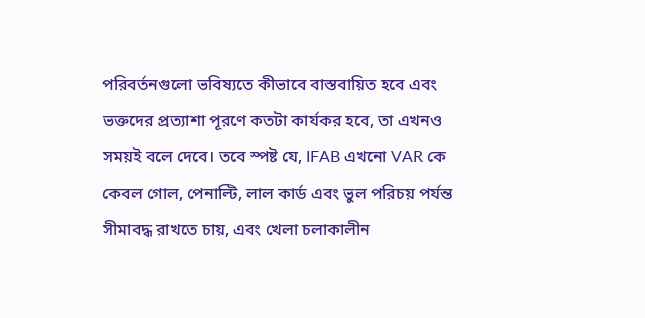পরিবর্তনগুলো ভবিষ্যতে কীভাবে বাস্তবায়িত হবে এবং ভক্তদের প্রত্যাশা পূরণে কতটা কার্যকর হবে, তা এখনও সময়ই বলে দেবে। তবে স্পষ্ট যে, IFAB এখনো VAR কে কেবল গোল, পেনাল্টি, লাল কার্ড এবং ভুল পরিচয় পর্যন্ত সীমাবদ্ধ রাখতে চায়, এবং খেলা চলাকালীন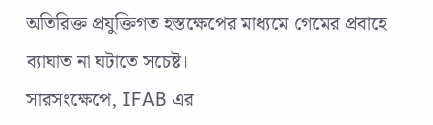অতিরিক্ত প্রযুক্তিগত হস্তক্ষেপের মাধ্যমে গেমের প্রবাহে ব্যাঘাত না ঘটাতে সচেষ্ট।
সারসংক্ষেপে, IFAB এর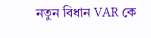নতুন বিধান VAR কে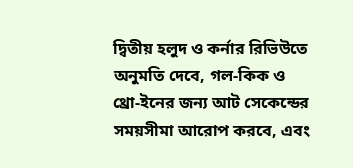দ্বিতীয় হলুদ ও কর্নার রিভিউতে অনুমতি দেবে, গল‑কিক ও থ্রো‑ইনের জন্য আট সেকেন্ডের সময়সীমা আরোপ করবে, এবং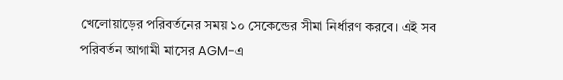খেলোয়াড়ের পরিবর্তনের সময় ১০ সেকেন্ডের সীমা নির্ধারণ করবে। এই সব পরিবর্তন আগামী মাসের AGM-এ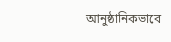আনুষ্ঠানিকভাবে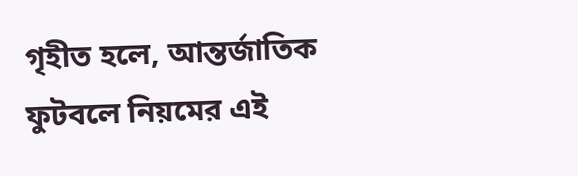গৃহীত হলে, আন্তর্জাতিক ফুটবলে নিয়মের এই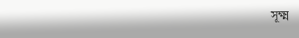সূক্ষ্ম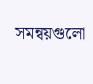সমন্বয়গুলো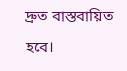দ্রুত বাস্তবায়িত হবে।